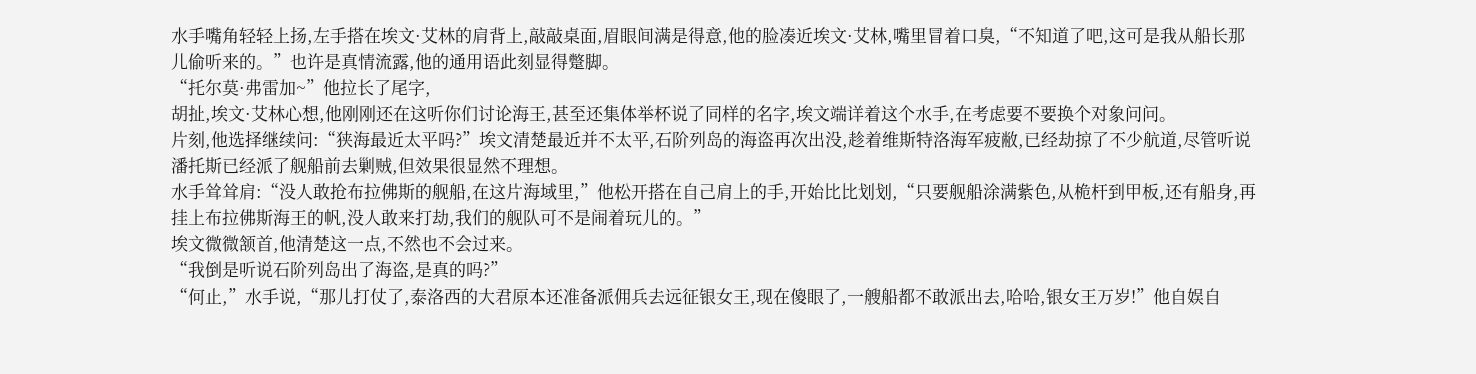水手嘴角轻轻上扬,左手搭在埃文·艾林的肩背上,敲敲桌面,眉眼间满是得意,他的脸凑近埃文·艾林,嘴里冒着口臭,“不知道了吧,这可是我从船长那儿偷听来的。”也许是真情流露,他的通用语此刻显得蹩脚。
“托尔莫·弗雷加~”他拉长了尾字,
胡扯,埃文·艾林心想,他刚刚还在这听你们讨论海王,甚至还集体举杯说了同样的名字,埃文端详着这个水手,在考虑要不要换个对象问问。
片刻,他选择继续问:“狭海最近太平吗?”埃文清楚最近并不太平,石阶列岛的海盗再次出没,趁着维斯特洛海军疲敝,已经劫掠了不少航道,尽管听说潘托斯已经派了舰船前去剿贼,但效果很显然不理想。
水手耸耸肩:“没人敢抢布拉佛斯的舰船,在这片海域里,”他松开搭在自己肩上的手,开始比比划划,“只要舰船涂满紫色,从桅杆到甲板,还有船身,再挂上布拉佛斯海王的帆,没人敢来打劫,我们的舰队可不是闹着玩儿的。”
埃文微微颔首,他清楚这一点,不然也不会过来。
“我倒是听说石阶列岛出了海盗,是真的吗?”
“何止,”水手说,“那儿打仗了,泰洛西的大君原本还准备派佣兵去远征银女王,现在傻眼了,一艘船都不敢派出去,哈哈,银女王万岁!”他自娱自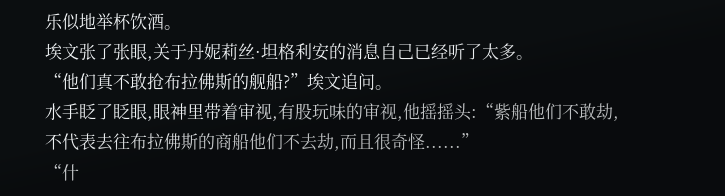乐似地举杯饮酒。
埃文张了张眼,关于丹妮莉丝·坦格利安的消息自己已经听了太多。
“他们真不敢抢布拉佛斯的舰船?”埃文追问。
水手眨了眨眼,眼神里带着审视,有股玩味的审视,他摇摇头:“紫船他们不敢劫,不代表去往布拉佛斯的商船他们不去劫,而且很奇怪......”
“什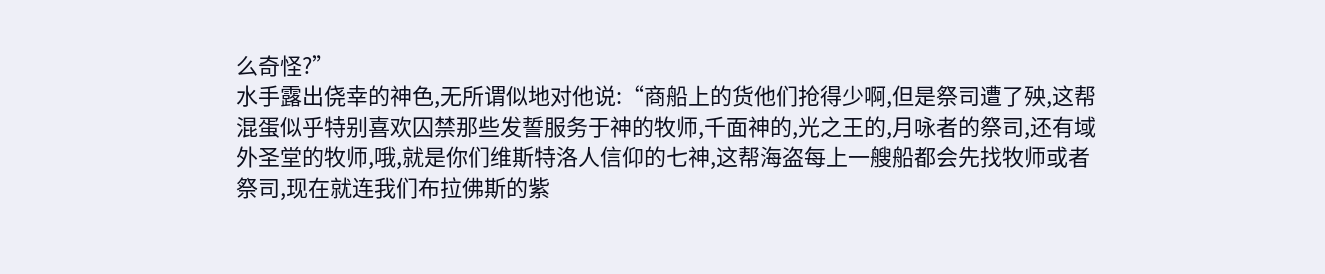么奇怪?”
水手露出侥幸的神色,无所谓似地对他说:“商船上的货他们抢得少啊,但是祭司遭了殃,这帮混蛋似乎特别喜欢囚禁那些发誓服务于神的牧师,千面神的,光之王的,月咏者的祭司,还有域外圣堂的牧师,哦,就是你们维斯特洛人信仰的七神,这帮海盗每上一艘船都会先找牧师或者祭司,现在就连我们布拉佛斯的紫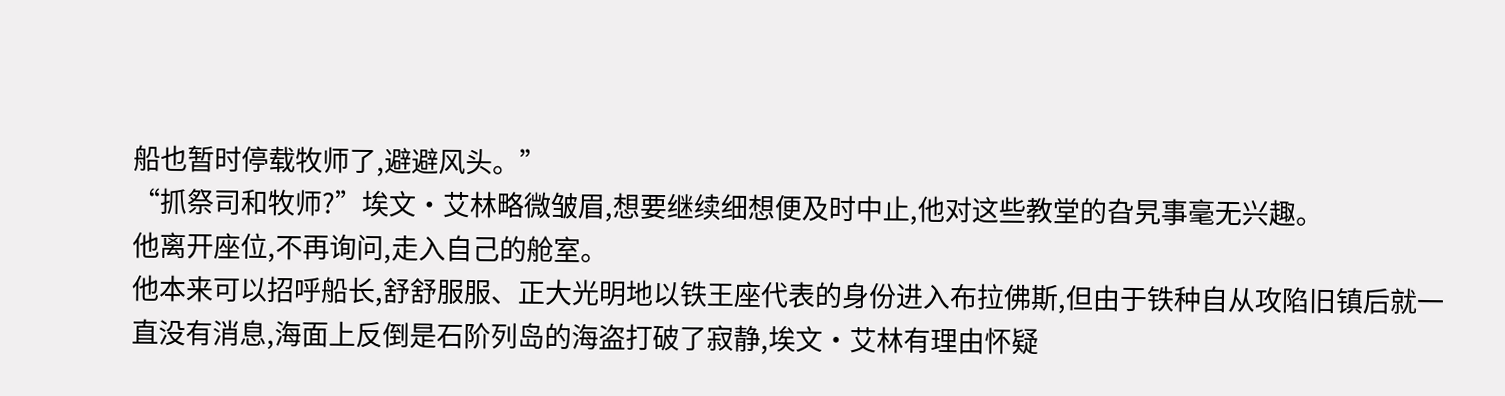船也暂时停载牧师了,避避风头。”
“抓祭司和牧师?”埃文·艾林略微皱眉,想要继续细想便及时中止,他对这些教堂的旮旯事毫无兴趣。
他离开座位,不再询问,走入自己的舱室。
他本来可以招呼船长,舒舒服服、正大光明地以铁王座代表的身份进入布拉佛斯,但由于铁种自从攻陷旧镇后就一直没有消息,海面上反倒是石阶列岛的海盗打破了寂静,埃文·艾林有理由怀疑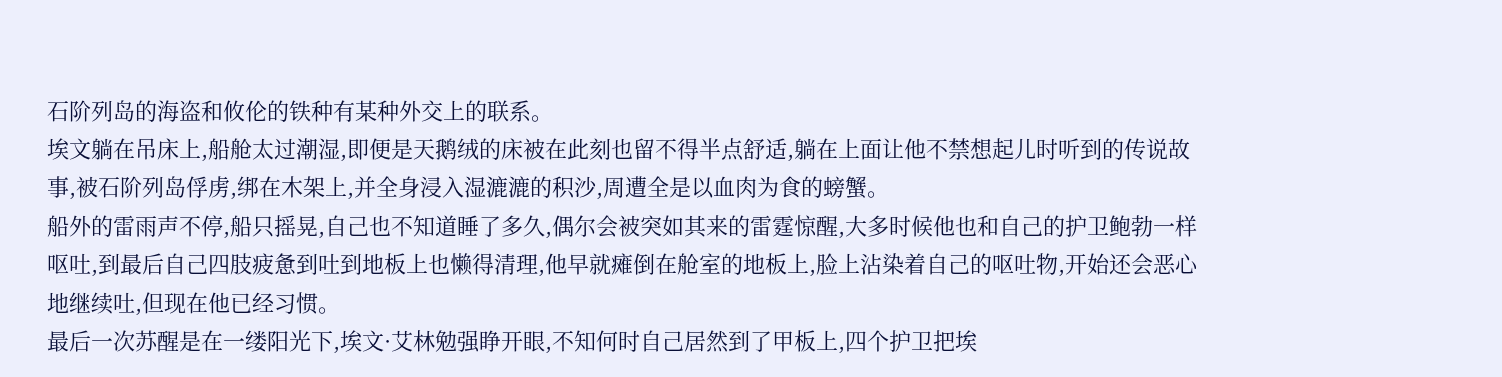石阶列岛的海盗和攸伦的铁种有某种外交上的联系。
埃文躺在吊床上,船舱太过潮湿,即便是天鹅绒的床被在此刻也留不得半点舒适,躺在上面让他不禁想起儿时听到的传说故事,被石阶列岛俘虏,绑在木架上,并全身浸入湿漉漉的积沙,周遭全是以血肉为食的螃蟹。
船外的雷雨声不停,船只摇晃,自己也不知道睡了多久,偶尔会被突如其来的雷霆惊醒,大多时候他也和自己的护卫鲍勃一样呕吐,到最后自己四肢疲惫到吐到地板上也懒得清理,他早就瘫倒在舱室的地板上,脸上沾染着自己的呕吐物,开始还会恶心地继续吐,但现在他已经习惯。
最后一次苏醒是在一缕阳光下,埃文·艾林勉强睁开眼,不知何时自己居然到了甲板上,四个护卫把埃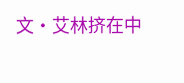文·艾林挤在中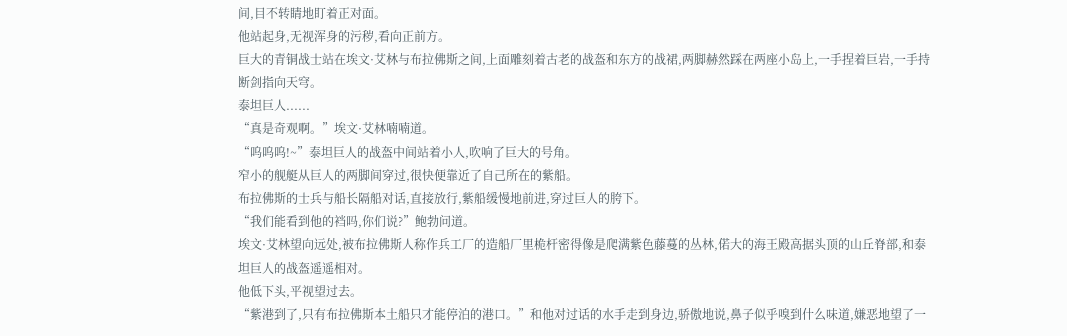间,目不转睛地盯着正对面。
他站起身,无视浑身的污秽,看向正前方。
巨大的青铜战士站在埃文·艾林与布拉佛斯之间,上面雕刻着古老的战盔和东方的战裙,两脚赫然踩在两座小岛上,一手捏着巨岩,一手持断剑指向天穹。
泰坦巨人......
“真是奇观啊。”埃文·艾林喃喃道。
“呜呜呜!~”泰坦巨人的战盔中间站着小人,吹响了巨大的号角。
窄小的舰艇从巨人的两脚间穿过,很快便靠近了自己所在的紫船。
布拉佛斯的士兵与船长隔船对话,直接放行,紫船缓慢地前进,穿过巨人的胯下。
“我们能看到他的裆吗,你们说?”鲍勃问道。
埃文·艾林望向远处,被布拉佛斯人称作兵工厂的造船厂里桅杆密得像是爬满紫色藤蔓的丛林,偌大的海王殿高据头顶的山丘脊部,和泰坦巨人的战盔遥遥相对。
他低下头,平视望过去。
“紫港到了,只有布拉佛斯本土船只才能停泊的港口。”和他对过话的水手走到身边,骄傲地说,鼻子似乎嗅到什么味道,嫌恶地望了一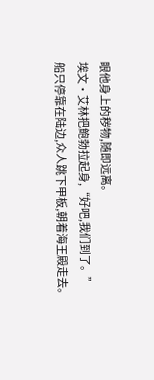眼他身上的秽物,随即远离。
埃文·艾林把鲍勃拉起身,“好吧,我们到了。”
船只停靠在陆边,众人跳下甲板,朝着海王殿走去。